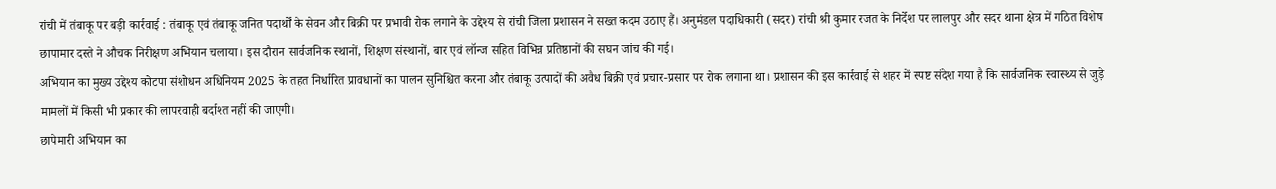रांची में तंबाकू पर बड़ी कार्रवाई : तंबाकू एवं तंबाकू जनित पदार्थों के सेवन और बिक्री पर प्रभावी रोक लगाने के उद्देश्य से रांची जिला प्रशासन ने सख्त कदम उठाए हैं। अनुमंडल पदाधिकारी (सदर) रांची श्री कुमार रजत के निर्देश पर लालपुर और सदर थाना क्षेत्र में गठित विशेष छापामार दस्ते ने औचक निरीक्षण अभियान चलाया। इस दौरान सार्वजनिक स्थानों, शिक्षण संस्थानों, बार एवं लॉन्ज सहित विभिन्न प्रतिष्ठानों की सघन जांच की गई।
अभियान का मुख्य उद्देश्य कोटपा संशोधन अधिनियम 2025 के तहत निर्धारित प्रावधानों का पालन सुनिश्चित करना और तंबाकू उत्पादों की अवैध बिक्री एवं प्रचार-प्रसार पर रोक लगाना था। प्रशासन की इस कार्रवाई से शहर में स्पष्ट संदेश गया है कि सार्वजनिक स्वास्थ्य से जुड़े मामलों में किसी भी प्रकार की लापरवाही बर्दाश्त नहीं की जाएगी।
छापेमारी अभियान का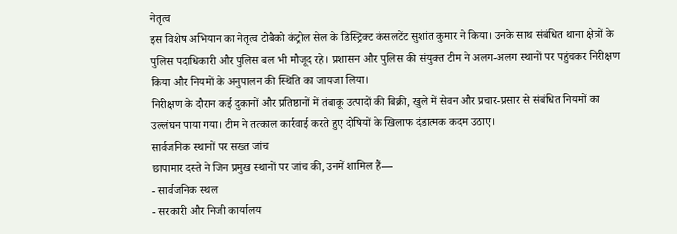नेतृत्व
इस विशेष अभियान का नेतृत्व टोबैको कंट्रोल सेल के डिस्ट्रिक्ट कंसलटेंट सुशांत कुमार ने किया। उनके साथ संबंधित थाना क्षेत्रों के पुलिस पदाधिकारी और पुलिस बल भी मौजूद रहे। प्रशासन और पुलिस की संयुक्त टीम ने अलग-अलग स्थानों पर पहुंचकर निरीक्षण किया और नियमों के अनुपालन की स्थिति का जायजा लिया।
निरीक्षण के दौरान कई दुकानों और प्रतिष्ठानों में तंबाकू उत्पादों की बिक्री, खुले में सेवन और प्रचार-प्रसार से संबंधित नियमों का उल्लंघन पाया गया। टीम ने तत्काल कार्रवाई करते हुए दोषियों के खिलाफ दंडात्मक कदम उठाए।
सार्वजनिक स्थानों पर सख्त जांच
छापामार दस्ते ने जिन प्रमुख स्थानों पर जांच की, उनमें शामिल हैं—
- सार्वजनिक स्थल
- सरकारी और निजी कार्यालय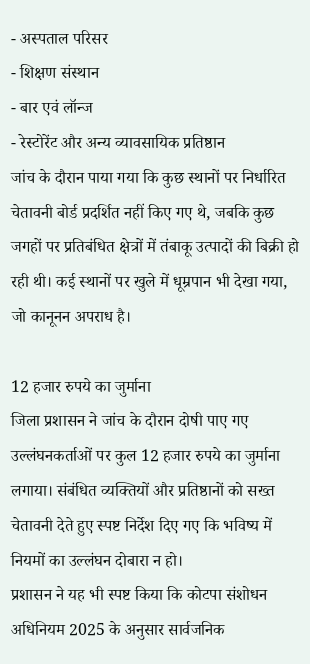- अस्पताल परिसर
- शिक्षण संस्थान
- बार एवं लॉन्ज
- रेस्टोरेंट और अन्य व्यावसायिक प्रतिष्ठान
जांच के दौरान पाया गया कि कुछ स्थानों पर निर्धारित चेतावनी बोर्ड प्रदर्शित नहीं किए गए थे, जबकि कुछ जगहों पर प्रतिबंधित क्षेत्रों में तंबाकू उत्पादों की बिक्री हो रही थी। कई स्थानों पर खुले में धूम्रपान भी देखा गया, जो कानूनन अपराध है।

12 हजार रुपये का जुर्माना
जिला प्रशासन ने जांच के दौरान दोषी पाए गए उल्लंघनकर्ताओं पर कुल 12 हजार रुपये का जुर्माना लगाया। संबंधित व्यक्तियों और प्रतिष्ठानों को सख्त चेतावनी देते हुए स्पष्ट निर्देश दिए गए कि भविष्य में नियमों का उल्लंघन दोबारा न हो।
प्रशासन ने यह भी स्पष्ट किया कि कोटपा संशोधन अधिनियम 2025 के अनुसार सार्वजनिक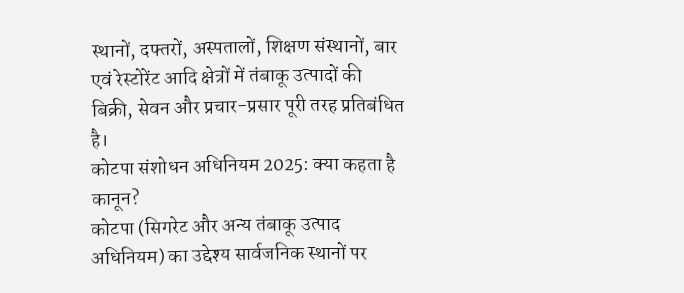स्थानों, दफ्तरों, अस्पतालों, शिक्षण संस्थानों, बार एवं रेस्टोरेंट आदि क्षेत्रों में तंबाकू उत्पादों की बिक्री, सेवन और प्रचार-प्रसार पूरी तरह प्रतिबंधित है।
कोटपा संशोधन अधिनियम 2025: क्या कहता है कानून?
कोटपा (सिगरेट और अन्य तंबाकू उत्पाद अधिनियम) का उद्देश्य सार्वजनिक स्थानों पर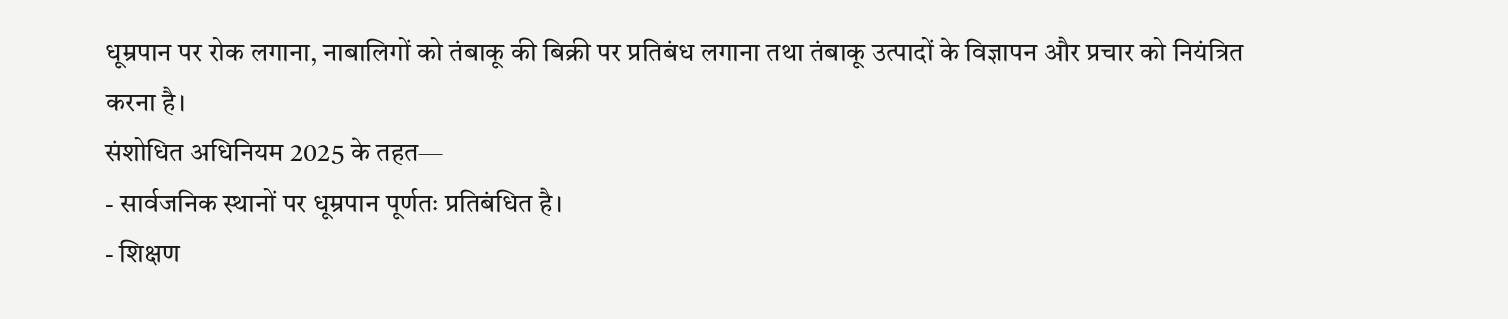धूम्रपान पर रोक लगाना, नाबालिगों को तंबाकू की बिक्री पर प्रतिबंध लगाना तथा तंबाकू उत्पादों के विज्ञापन और प्रचार को नियंत्रित करना है।
संशोधित अधिनियम 2025 के तहत—
- सार्वजनिक स्थानों पर धूम्रपान पूर्णतः प्रतिबंधित है।
- शिक्षण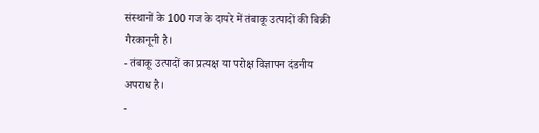संस्थानों के 100 गज के दायरे में तंबाकू उत्पादों की बिक्री गैरकानूनी है।
- तंबाकू उत्पादों का प्रत्यक्ष या परोक्ष विज्ञापन दंडनीय अपराध है।
-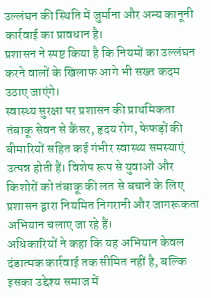उल्लंघन की स्थिति में जुर्माना और अन्य कानूनी कार्रवाई का प्रावधान है।
प्रशासन ने स्पष्ट किया है कि नियमों का उल्लंघन करने वालों के खिलाफ आगे भी सख्त कदम उठाए जाएंगे।
स्वास्थ्य सुरक्षा पर प्रशासन की प्राथमिकता
तंबाकू सेवन से कैंसर, हृदय रोग, फेफड़ों की बीमारियों सहित कई गंभीर स्वास्थ्य समस्याएं उत्पन्न होती हैं। विशेष रूप से युवाओं और किशोरों को तंबाकू की लत से बचाने के लिए प्रशासन द्वारा नियमित निगरानी और जागरूकता अभियान चलाए जा रहे हैं।
अधिकारियों ने कहा कि यह अभियान केवल दंडात्मक कार्रवाई तक सीमित नहीं है, बल्कि इसका उद्देश्य समाज में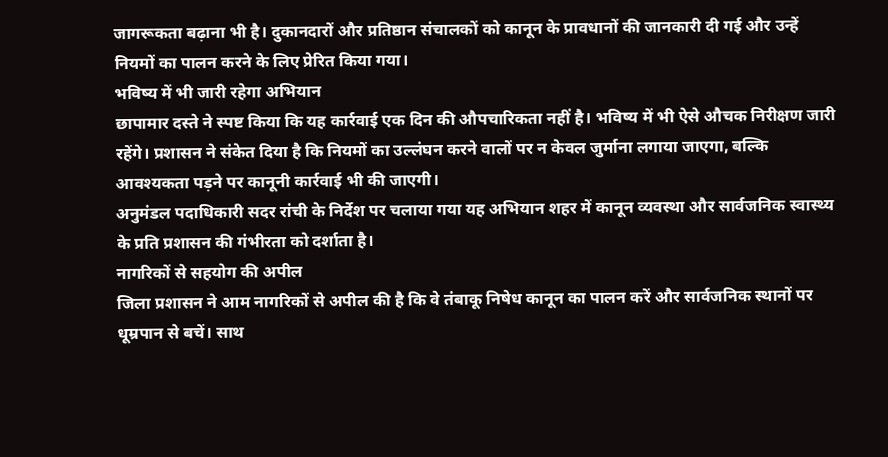जागरूकता बढ़ाना भी है। दुकानदारों और प्रतिष्ठान संचालकों को कानून के प्रावधानों की जानकारी दी गई और उन्हें नियमों का पालन करने के लिए प्रेरित किया गया।
भविष्य में भी जारी रहेगा अभियान
छापामार दस्ते ने स्पष्ट किया कि यह कार्रवाई एक दिन की औपचारिकता नहीं है। भविष्य में भी ऐसे औचक निरीक्षण जारी रहेंगे। प्रशासन ने संकेत दिया है कि नियमों का उल्लंघन करने वालों पर न केवल जुर्माना लगाया जाएगा, बल्कि आवश्यकता पड़ने पर कानूनी कार्रवाई भी की जाएगी।
अनुमंडल पदाधिकारी सदर रांची के निर्देश पर चलाया गया यह अभियान शहर में कानून व्यवस्था और सार्वजनिक स्वास्थ्य के प्रति प्रशासन की गंभीरता को दर्शाता है।
नागरिकों से सहयोग की अपील
जिला प्रशासन ने आम नागरिकों से अपील की है कि वे तंबाकू निषेध कानून का पालन करें और सार्वजनिक स्थानों पर धूम्रपान से बचें। साथ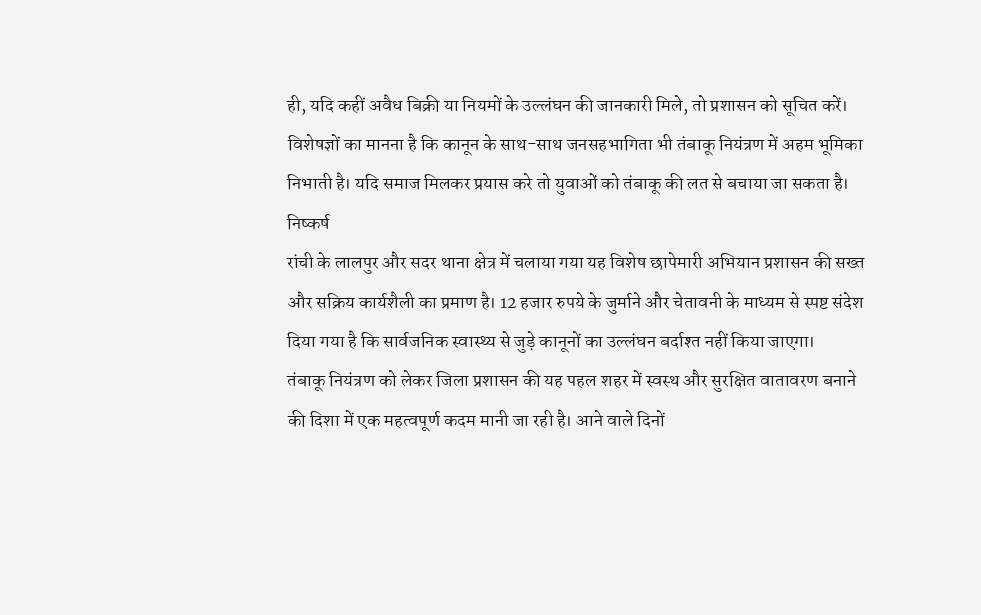ही, यदि कहीं अवैध बिक्री या नियमों के उल्लंघन की जानकारी मिले, तो प्रशासन को सूचित करें।
विशेषज्ञों का मानना है कि कानून के साथ-साथ जनसहभागिता भी तंबाकू नियंत्रण में अहम भूमिका निभाती है। यदि समाज मिलकर प्रयास करे तो युवाओं को तंबाकू की लत से बचाया जा सकता है।
निष्कर्ष
रांची के लालपुर और सदर थाना क्षेत्र में चलाया गया यह विशेष छापेमारी अभियान प्रशासन की सख्त और सक्रिय कार्यशैली का प्रमाण है। 12 हजार रुपये के जुर्माने और चेतावनी के माध्यम से स्पष्ट संदेश दिया गया है कि सार्वजनिक स्वास्थ्य से जुड़े कानूनों का उल्लंघन बर्दाश्त नहीं किया जाएगा।
तंबाकू नियंत्रण को लेकर जिला प्रशासन की यह पहल शहर में स्वस्थ और सुरक्षित वातावरण बनाने की दिशा में एक महत्वपूर्ण कदम मानी जा रही है। आने वाले दिनों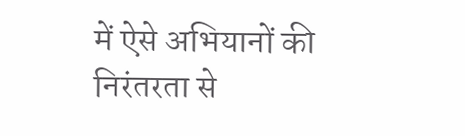में ऐसे अभियानों की निरंतरता से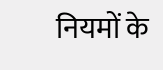नियमों के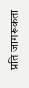प्रति जागरूकता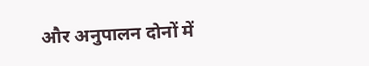और अनुपालन दोनों में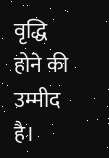वृद्धि होने की उम्मीद है।